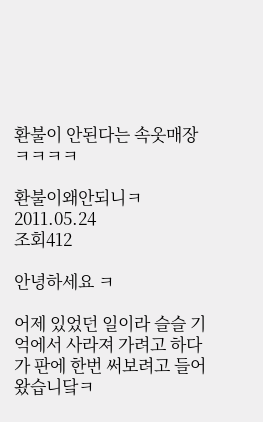환불이 안된다는 속옷매장ㅋㅋㅋㅋ

환불이왜안되니ㅋ2011.05.24
조회412

안녕하세요 ㅋ

어제 있었던 일이라 슬슬 기억에서 사라져 가려고 하다가 판에 한번 써보려고 들어왔습니닼ㅋ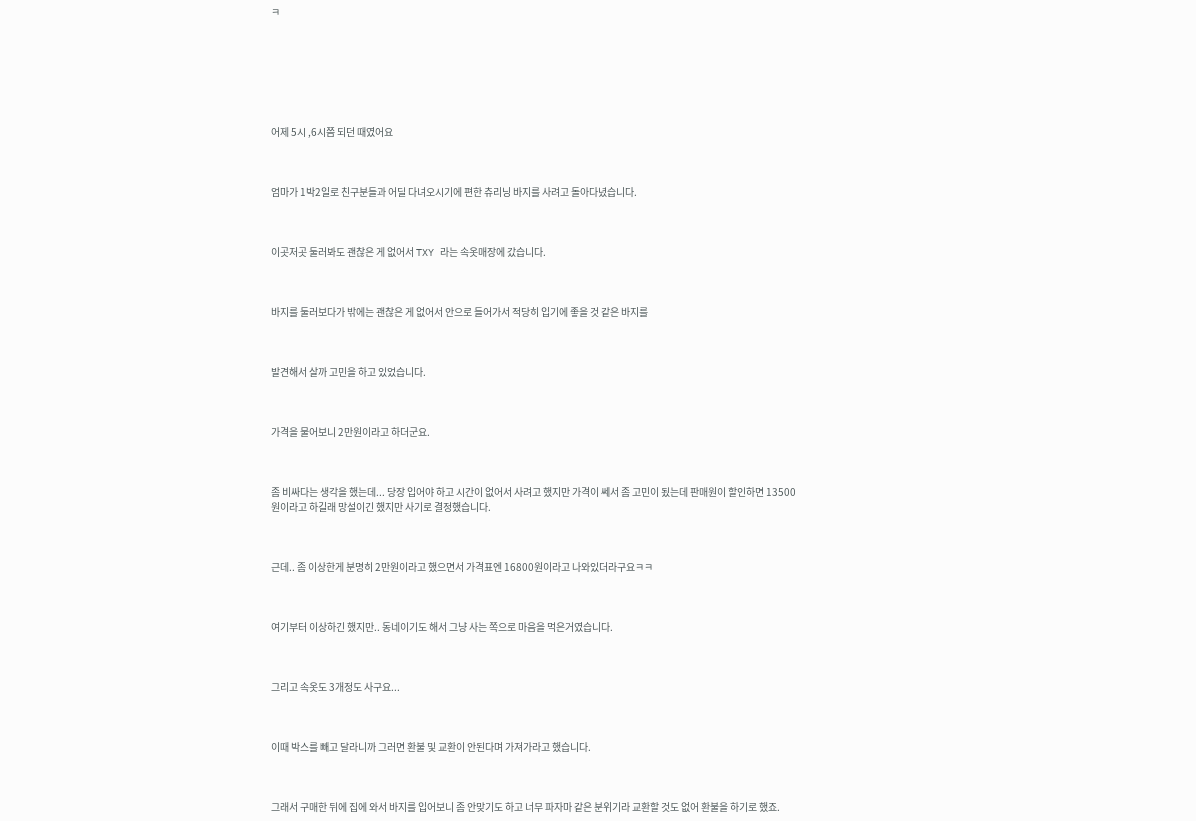ㅋ







어제 5시 ,6시쯤 되던 때였어요



엄마가 1박2일로 친구분들과 어딜 다녀오시기에 편한 츄리닝 바지를 사려고 돌아다녔습니다.



이곳저곳 둘러봐도 괜찮은 게 없어서 TXY 라는 속옷매장에 갔습니다.



바지를 둘러보다가 밖에는 괜찮은 게 없어서 안으로 들어가서 적당히 입기에 좋을 것 같은 바지를



발견해서 살까 고민을 하고 있었습니다.



가격을 물어보니 2만원이라고 하더군요.



좀 비싸다는 생각을 했는데... 당장 입어야 하고 시간이 없어서 사려고 했지만 가격이 쎄서 좀 고민이 됬는데 판매원이 할인하면 13500원이라고 하길래 망설이긴 했지만 사기로 결정했습니다.



근데.. 좀 이상한게 분명히 2만원이라고 했으면서 가격표엔 16800원이라고 나와있더라구요ㅋㅋ



여기부터 이상하긴 했지만.. 동네이기도 해서 그냥 사는 쪽으로 마음을 먹은거였습니다.



그리고 속옷도 3개정도 사구요...



이때 박스를 빼고 달라니까 그러면 환불 및 교환이 안된다며 가져가라고 했습니다.



그래서 구매한 뒤에 집에 와서 바지를 입어보니 좀 안맞기도 하고 너무 파자마 같은 분위기라 교환할 것도 없어 환불을 하기로 했죠.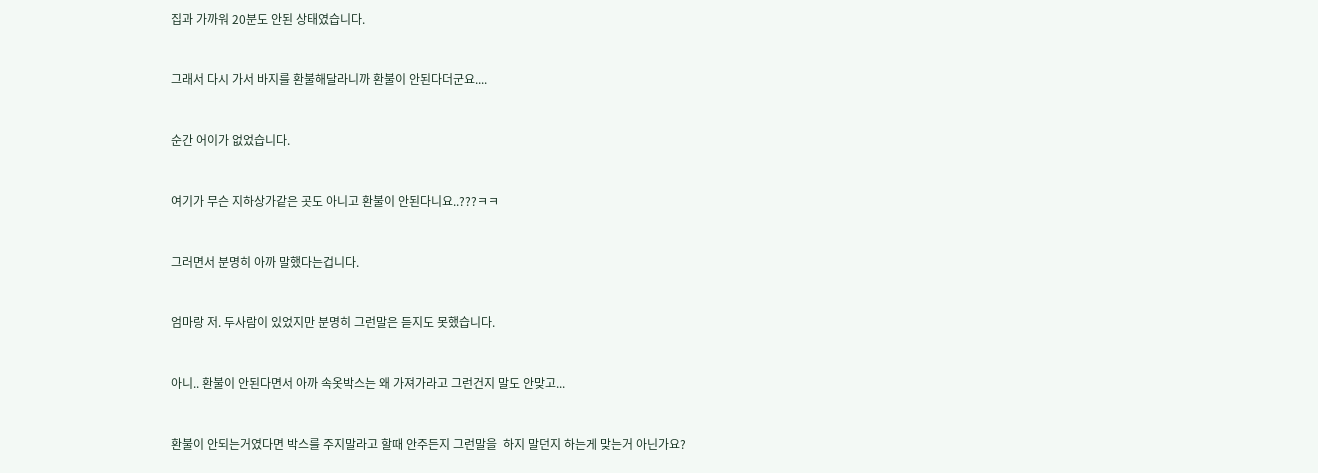집과 가까워 20분도 안된 상태였습니다.



그래서 다시 가서 바지를 환불해달라니까 환불이 안된다더군요....



순간 어이가 없었습니다.



여기가 무슨 지하상가같은 곳도 아니고 환불이 안된다니요..???ㅋㅋ



그러면서 분명히 아까 말했다는겁니다.



엄마랑 저. 두사람이 있었지만 분명히 그런말은 듣지도 못했습니다.



아니.. 환불이 안된다면서 아까 속옷박스는 왜 가져가라고 그런건지 말도 안맞고...



환불이 안되는거였다면 박스를 주지말라고 할때 안주든지 그런말을  하지 말던지 하는게 맞는거 아닌가요?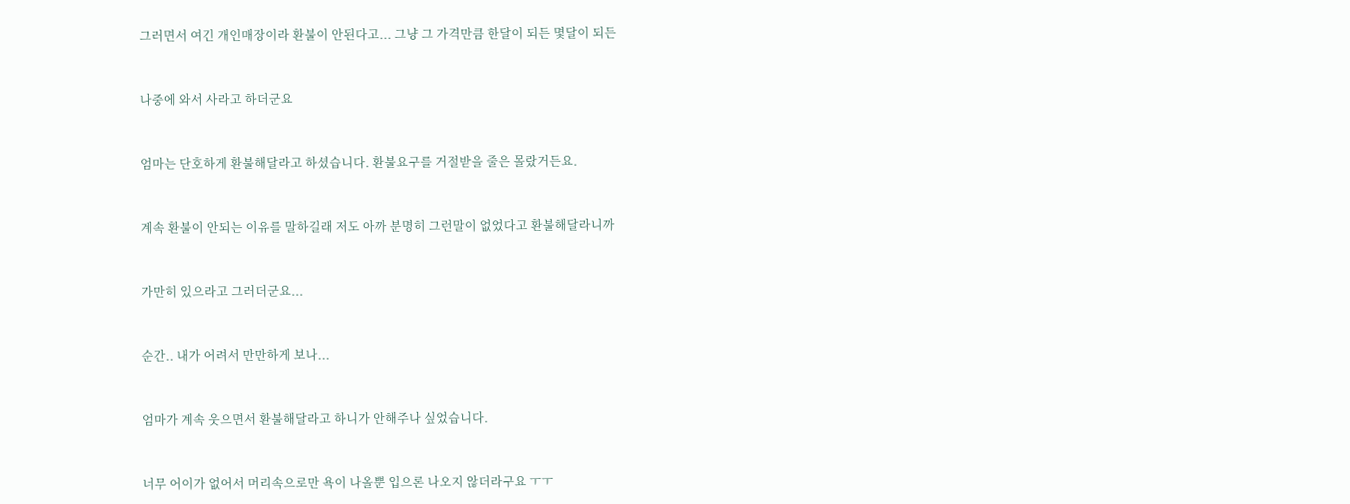그러면서 여긴 개인매장이라 환불이 안된다고... 그냥 그 가격만큼 한달이 되든 몇달이 되든



나중에 와서 사라고 하더군요



엄마는 단호하게 환불해달라고 하셨습니다. 환불요구를 거절받을 줄은 몰랐거든요.



계속 환불이 안되는 이유를 말하길래 저도 아까 분명히 그런말이 없었다고 환불해달라니까



가만히 있으라고 그러더군요...



순간.. 내가 어려서 만만하게 보나...



엄마가 계속 웃으면서 환불해달라고 하니가 안해주나 싶었습니다.



너무 어이가 없어서 머리속으로만 욕이 나올뿐 입으론 나오지 않더라구요 ㅜㅜ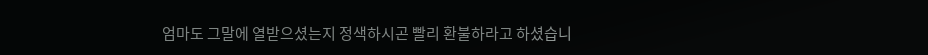엄마도 그말에 열받으셨는지 정색하시곤 빨리 환불하라고 하셨습니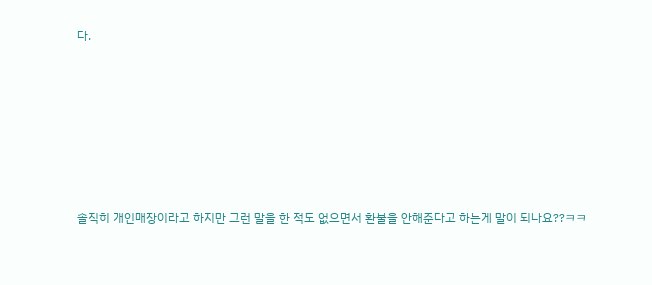다.







솔직히 개인매장이라고 하지만 그런 말을 한 적도 없으면서 환불을 안해준다고 하는게 말이 되나요??ㅋㅋ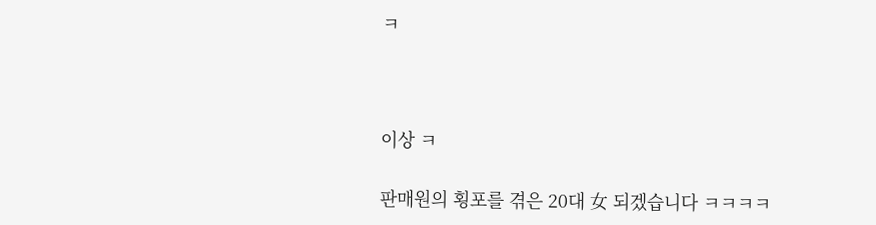ㅋ



이상 ㅋ

판매원의 횡포를 겪은 20대 女 되겠습니다 ㅋㅋㅋㅋ